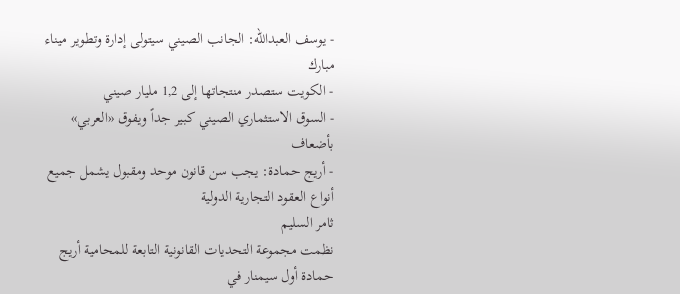- يوسف العبدالله: الجانب الصيني سيتولى إدارة وتطوير ميناء مبارك
- الكويت ستصدر منتجاتها إلى 1,2 مليار صيني
- السوق الاستثماري الصيني كبير جداً ويفوق «العربي» بأضعاف
- أريج حمادة: يجب سن قانون موحد ومقبول يشمل جميع أنواع العقود التجارية الدولية
ثامر السليم
نظمت مجموعة التحديات القانونية التابعة للمحامية أريج حمادة أول سيمنار في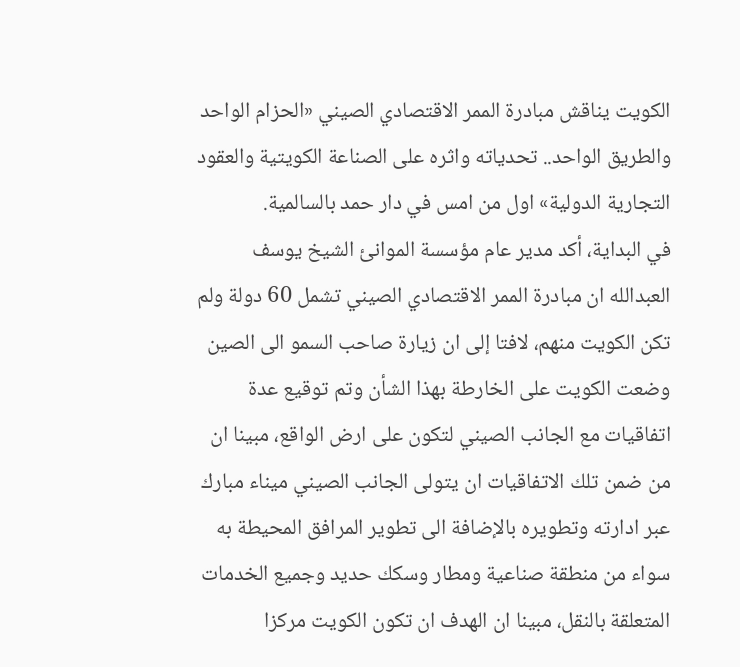الكويت يناقش مبادرة الممر الاقتصادي الصيني «الحزام الواحد والطريق الواحد.. تحدياته واثره على الصناعة الكويتية والعقود التجارية الدولية» اول من امس في دار حمد بالسالمية.
في البداية، أكد مدير عام مؤسسة الموانئ الشيخ يوسف العبدالله ان مبادرة الممر الاقتصادي الصيني تشمل 60 دولة ولم تكن الكويت منهم، لافتا إلى ان زيارة صاحب السمو الى الصين وضعت الكويت على الخارطة بهذا الشأن وتم توقيع عدة اتفاقيات مع الجانب الصيني لتكون على ارض الواقع، مبينا ان من ضمن تلك الاتفاقيات ان يتولى الجانب الصيني ميناء مبارك عبر ادارته وتطويره بالإضافة الى تطوير المرافق المحيطة به سواء من منطقة صناعية ومطار وسكك حديد وجميع الخدمات المتعلقة بالنقل، مبينا ان الهدف ان تكون الكويت مركزا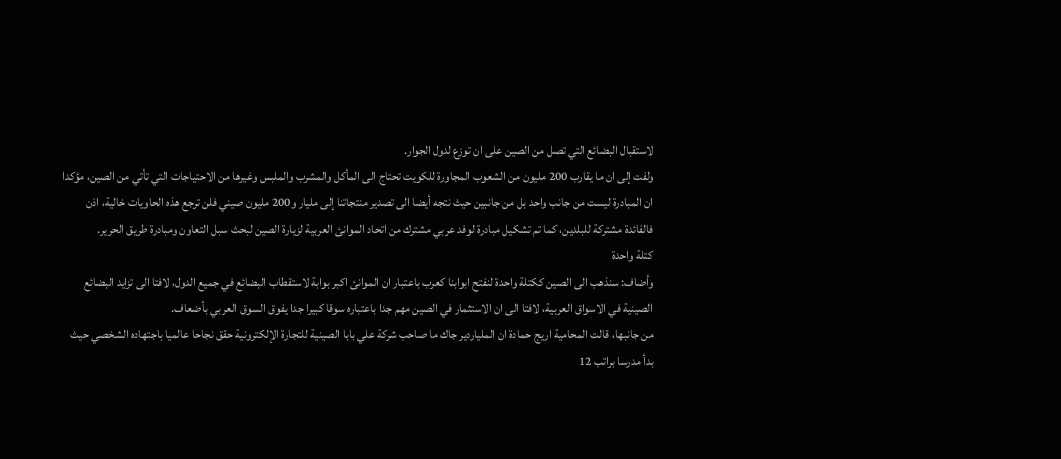لاستقبال البضائع التي تصل من الصين على ان توزع لدول الجوار.
ولفت إلى ان ما يقارب 200 مليون من الشعوب المجاورة للكويت تحتاج الى المأكل والمشرب والملبس وغيرها من الاحتياجات التي تأتي من الصين، مؤكدا ان المبادرة ليست من جانب واحد بل من جانبين حيث نتجه أيضا الى تصدير منتجاتنا إلى مليار و200 مليون صيني فلن ترجع هذه الحاويات خالية، اذن فالفائدة مشتركة للبلدين، كما تم تشكيل مبادرة لوفد عربي مشترك من اتحاد الموانئ العربية لزيارة الصين لبحث سبل التعاون ومبادرة طريق الحرير.
كتلة واحدة
وأضاف: سنذهب الى الصين ككتلة واحدة لنفتح ابوابنا كعرب باعتبار ان الموانئ اكبر بوابة لاستقطاب البضائع في جميع الدول، لافتا الى تزايد البضائع الصينية في الاسواق العربية، لافتا الى ان الاستثمار في الصين مهم جدا باعتباره سوقا كبيرا جدا يفوق السوق العربي بأضعاف.
من جانبها، قالت المحامية اريج حمادة ان الملياردير جاك ما صاحب شركة علي بابا الصينية للتجارة الإلكترونية حقق نجاحا عالميا باجتهاده الشخصي حيث بدأ مدرسا براتب 12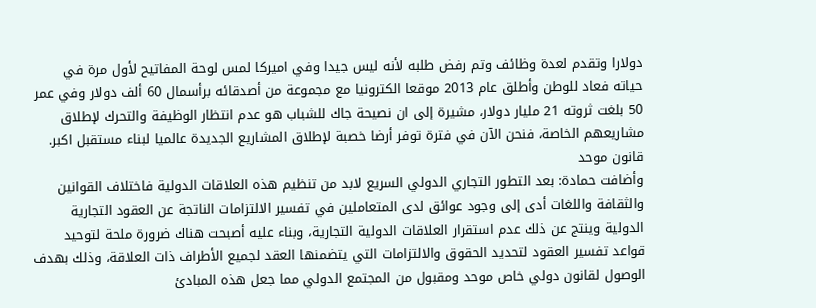دولارا وتقدم لعدة وظائف وتم رفض طلبه لأنه ليس جيدا وفي اميركا لمس لوحة المفاتيح لأول مرة في حياته فعاد للوطن وأطلق عام 2013 موقعا الكترونيا مع مجموعة من أصدقائه برأسمال 60 ألف دولار وفي عمر 50 بلغت ثروته 21 مليار دولار، مشيرة إلى ان نصيحة جاك للشباب هو عدم انتظار الوظيفة والتحرك لإطلاق مشاريعهم الخاصة، فنحن الآن في فترة توفر أرضا خصبة لإطلاق المشاريع الجديدة عالميا لبناء مستقبل اكبر.
قانون موحد
وأضافت حمادة: بعد التطور التجاري الدولي السريع لابد من تنظيم هذه العلاقات الدولية فاختلاف القوانين والثقافة واللغات أدى إلى وجود عوائق لدى المتعاملين في تفسير الالتزامات الناتجة عن العقود التجارية الدولية وينتج عن ذلك عدم استقرار العلاقات الدولية التجارية، وبناء عليه أصبحت هناك ضرورة ملحة لتوحيد قواعد تفسير العقود لتحديد الحقوق والالتزامات التي يتضمنها العقد لجميع الأطراف ذات العلاقة، وذلك بهدف الوصول لقانون دولي خاص موحد ومقبول من المجتمع الدولي مما جعل هذه المبادئ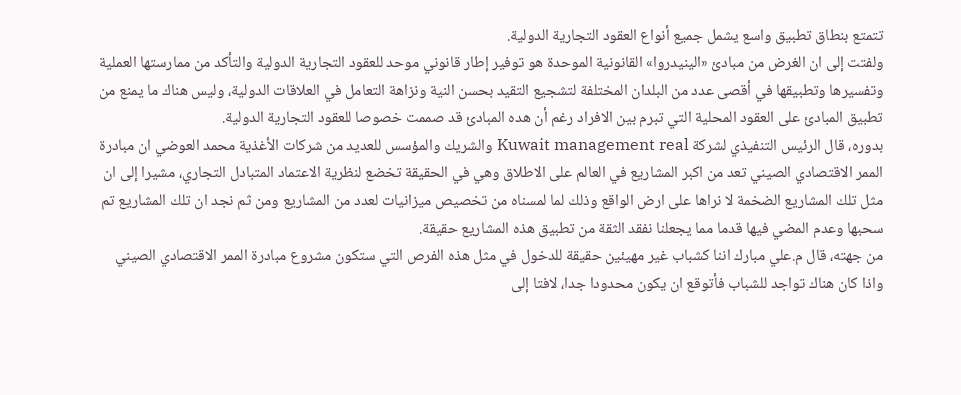تتمتع بنطاق تطبيق واسع يشمل جميع أنواع العقود التجارية الدولية.
ولفتت إلى ان الغرض من مبادئ «الينيدروا» القانونية الموحدة هو توفير إطار قانوني موحد للعقود التجارية الدولية والتأكد من ممارستها العملية وتفسيرها وتطبيقها في أقصى عدد من البلدان المختلفة لتشجيع التقيد بحسن النية ونزاهة التعامل في العلاقات الدولية، وليس هناك ما يمنع من تطبيق المبادئ على العقود المحلية التي تبرم بين الافراد رغم أن هده المبادئ قد صممت خصوصا للعقود التجارية الدولية.
بدوره، قال الرئيس التنفيذي لشركة Kuwait management real والشريك والمؤسس للعديد من شركات الأغذية محمد العوضي ان مبادرة الممر الاقتصادي الصيني تعد من اكبر المشاريع في العالم على الاطلاق وهي في الحقيقة تخضع لنظرية الاعتماد المتبادل التجاري، مشيرا إلى ان مثل تلك المشاريع الضخمة لا نراها على ارض الواقع وذلك لما لمسناه من تخصيص ميزانيات لعدد من المشاريع ومن ثم نجد ان تلك المشاريع تم سحبها وعدم المضي فيها قدما مما يجعلنا نفقد الثقة من تطبيق هذه المشاريع حقيقة.
من جهته، قال م.علي مبارك اننا كشباب غير مهيئين حقيقة للدخول في مثل هذه الفرص التي ستكون مشروع مبادرة الممر الاقتصادي الصيني واذا كان هناك تواجد للشباب فأتوقع ان يكون محدودا جدا، لافتا إلى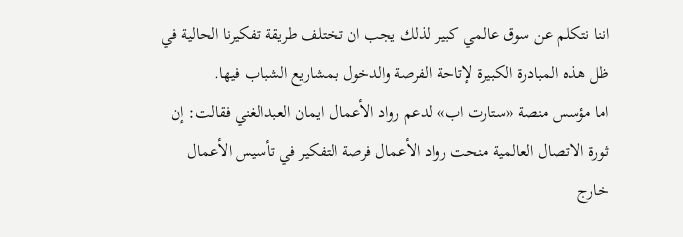اننا نتكلم عن سوق عالمي كبير لذلك يجب ان تختلف طريقة تفكيرنا الحالية في ظل هذه المبادرة الكبيرة لإتاحة الفرصة والدخول بمشاريع الشباب فيها.
اما مؤسس منصة «ستارت اب» لدعم رواد الأعمال ايمان العبدالغني فقالت: إن ثورة الاتصال العالمية منحت رواد الأعمال فرصة التفكير في تأسيس الأعمال خارج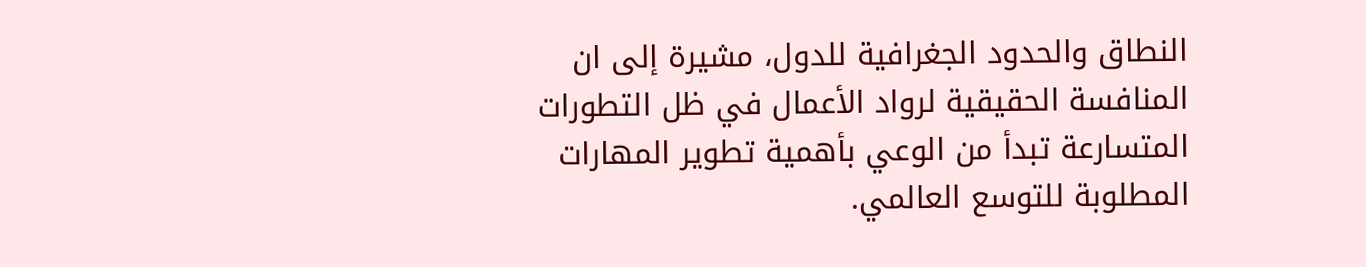النطاق والحدود الجغرافية للدول، مشيرة إلى ان المنافسة الحقيقية لرواد الأعمال في ظل التطورات المتسارعة تبدأ من الوعي بأهمية تطوير المهارات المطلوبة للتوسع العالمي.